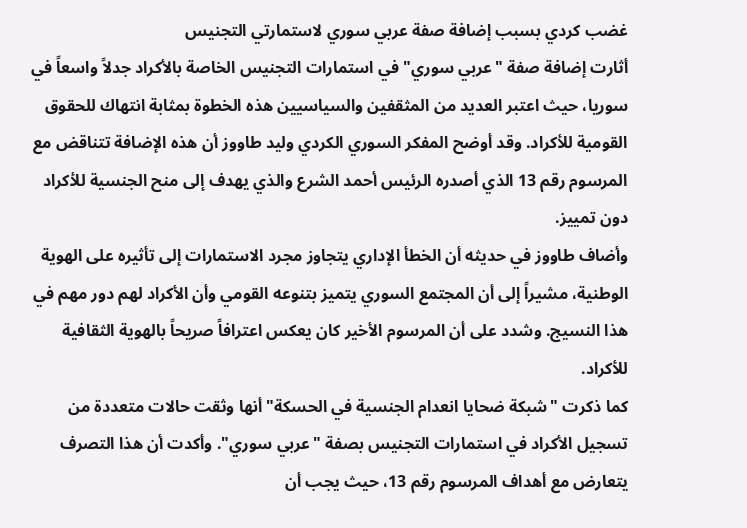غضب كردي بسبب إضافة صفة عربي سوري لاستمارتي التجنيس
أثارت إضافة صفة "عربي سوري" في استمارات التجنيس الخاصة بالأكراد جدلاً واسعاً في سوريا، حيث اعتبر العديد من المثقفين والسياسيين هذه الخطوة بمثابة انتهاك للحقوق القومية للأكراد. وقد أوضح المفكر السوري الكردي وليد طاووز أن هذه الإضافة تتناقض مع المرسوم رقم 13 الذي أصدره الرئيس أحمد الشرع والذي يهدف إلى منح الجنسية للأكراد دون تمييز.
وأضاف طاووز في حديثه أن الخطأ الإداري يتجاوز مجرد الاستمارات إلى تأثيره على الهوية الوطنية، مشيراً إلى أن المجتمع السوري يتميز بتنوعه القومي وأن الأكراد لهم دور مهم في هذا النسيج. وشدد على أن المرسوم الأخير كان يعكس اعترافاً صريحاً بالهوية الثقافية للأكراد.
كما ذكرت "شبكة ضحايا انعدام الجنسية في الحسكة" أنها وثقت حالات متعددة من تسجيل الأكراد في استمارات التجنيس بصفة "عربي سوري". وأكدت أن هذا التصرف يتعارض مع أهداف المرسوم رقم 13، حيث يجب أن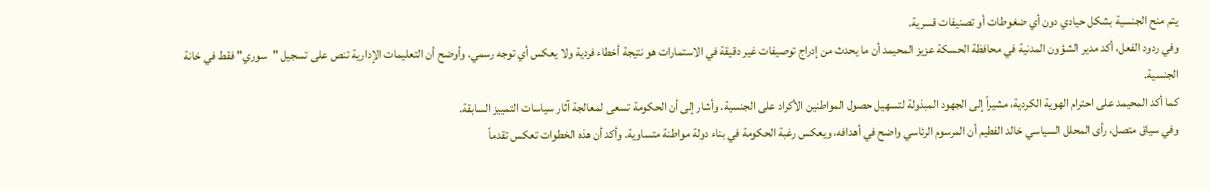يتم منح الجنسية بشكل حيادي دون أي ضغوطات أو تصنيفات قسرية.
وفي ردود الفعل، أكد مدير الشؤون المدنية في محافظة الحسكة عزيز المحيمد أن ما يحدث من إدراج توصيفات غير دقيقة في الاستمارات هو نتيجة أخطاء فردية ولا يعكس أي توجه رسمي. وأوضح أن التعليمات الإدارية تنص على تسجيل "سوري" فقط في خانة الجنسية.
كما أكد المحيمد على احترام الهوية الكردية، مشيراً إلى الجهود المبذولة لتسهيل حصول المواطنين الأكراد على الجنسية. وأشار إلى أن الحكومة تسعى لمعالجة آثار سياسات التمييز السابقة.
وفي سياق متصل، رأى المحلل السياسي خالد الفطيم أن المرسوم الرئاسي واضح في أهدافه، ويعكس رغبة الحكومة في بناء دولة مواطنة متساوية. وأكد أن هذه الخطوات تعكس تقدماً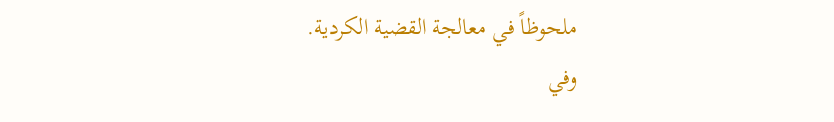ملحوظاً في معالجة القضية الكردية.
وفي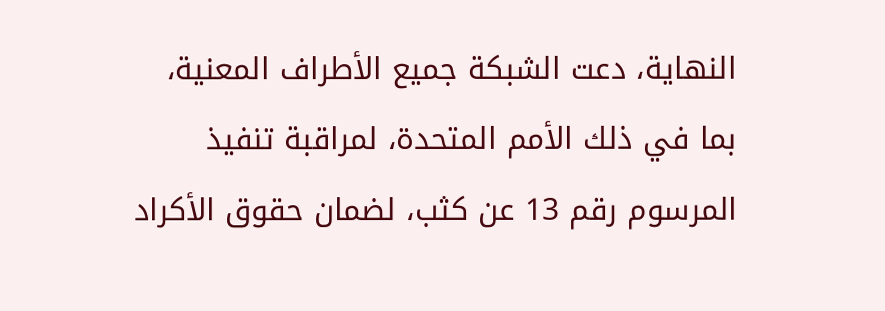النهاية، دعت الشبكة جميع الأطراف المعنية، بما في ذلك الأمم المتحدة، لمراقبة تنفيذ المرسوم رقم 13 عن كثب، لضمان حقوق الأكراد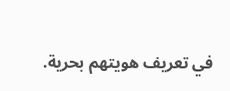في تعريف هويتهم بحرية.